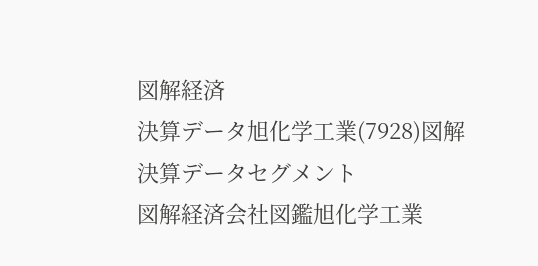図解経済
決算データ旭化学工業(7928)図解決算データセグメント
図解経済会社図鑑旭化学工業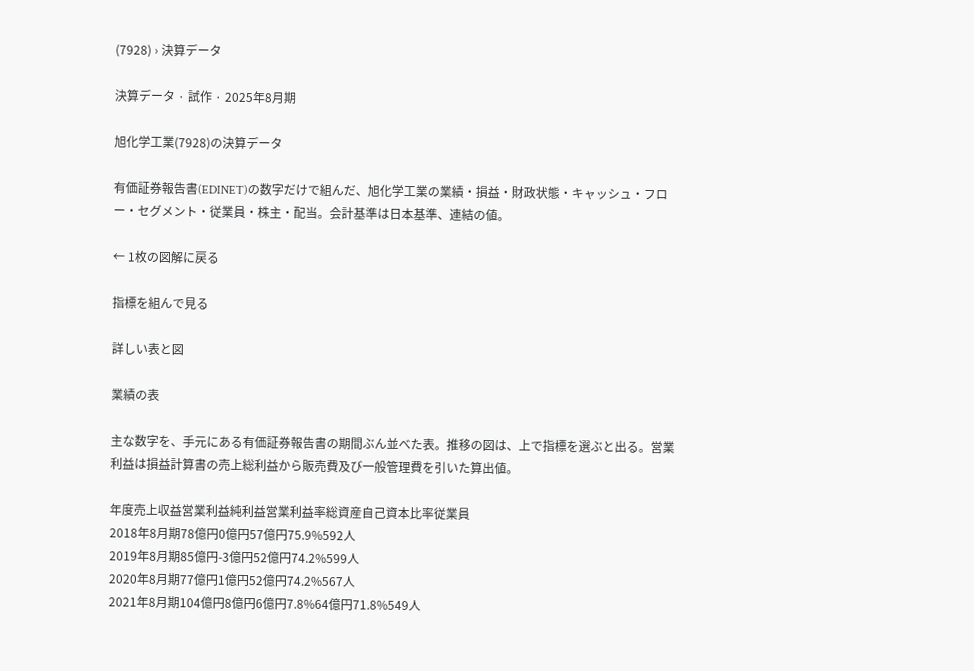(7928) › 決算データ

決算データ · 試作 · 2025年8月期

旭化学工業(7928)の決算データ

有価証券報告書(EDINET)の数字だけで組んだ、旭化学工業の業績・損益・財政状態・キャッシュ・フロー・セグメント・従業員・株主・配当。会計基準は日本基準、連結の値。

← 1枚の図解に戻る

指標を組んで見る

詳しい表と図

業績の表

主な数字を、手元にある有価証券報告書の期間ぶん並べた表。推移の図は、上で指標を選ぶと出る。営業利益は損益計算書の売上総利益から販売費及び一般管理費を引いた算出値。

年度売上収益営業利益純利益営業利益率総資産自己資本比率従業員
2018年8月期78億円0億円57億円75.9%592人
2019年8月期85億円-3億円52億円74.2%599人
2020年8月期77億円1億円52億円74.2%567人
2021年8月期104億円8億円6億円7.8%64億円71.8%549人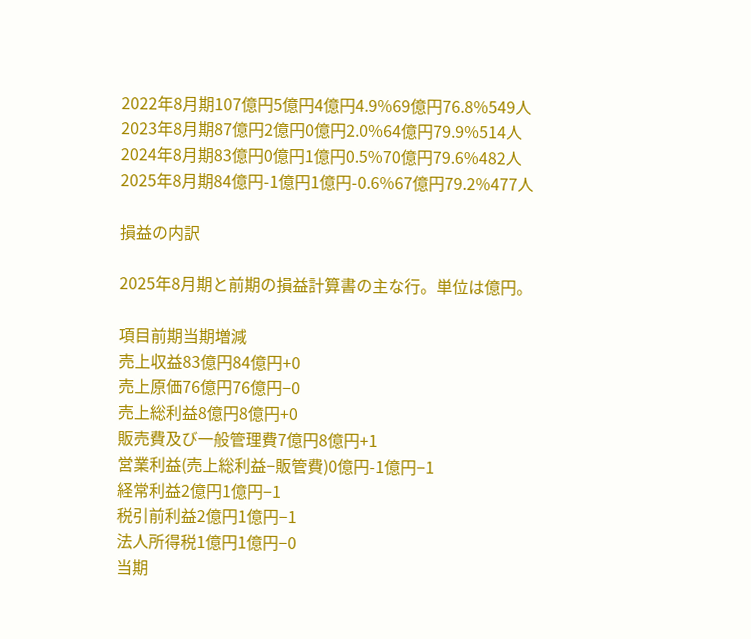2022年8月期107億円5億円4億円4.9%69億円76.8%549人
2023年8月期87億円2億円0億円2.0%64億円79.9%514人
2024年8月期83億円0億円1億円0.5%70億円79.6%482人
2025年8月期84億円-1億円1億円-0.6%67億円79.2%477人

損益の内訳

2025年8月期と前期の損益計算書の主な行。単位は億円。

項目前期当期増減
売上収益83億円84億円+0
売上原価76億円76億円−0
売上総利益8億円8億円+0
販売費及び一般管理費7億円8億円+1
営業利益(売上総利益−販管費)0億円-1億円−1
経常利益2億円1億円−1
税引前利益2億円1億円−1
法人所得税1億円1億円−0
当期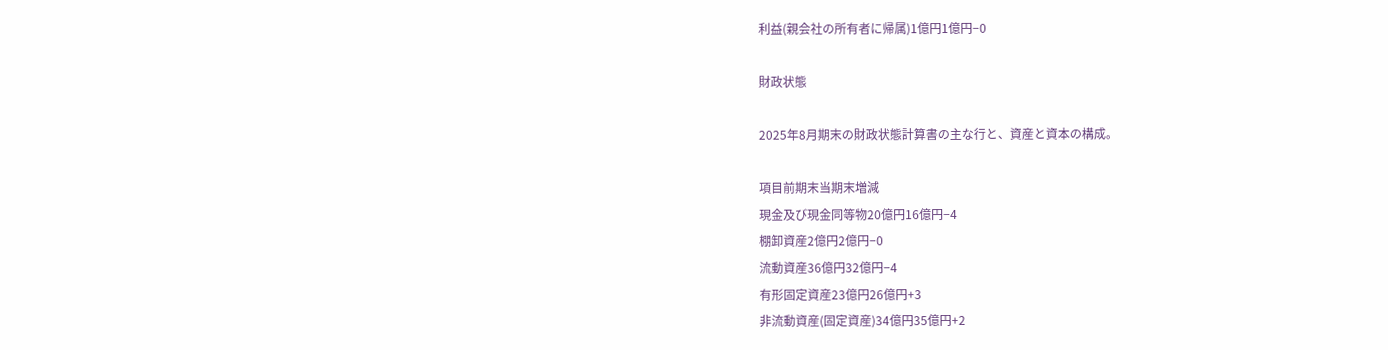利益(親会社の所有者に帰属)1億円1億円−0

財政状態

2025年8月期末の財政状態計算書の主な行と、資産と資本の構成。

項目前期末当期末増減
現金及び現金同等物20億円16億円−4
棚卸資産2億円2億円−0
流動資産36億円32億円−4
有形固定資産23億円26億円+3
非流動資産(固定資産)34億円35億円+2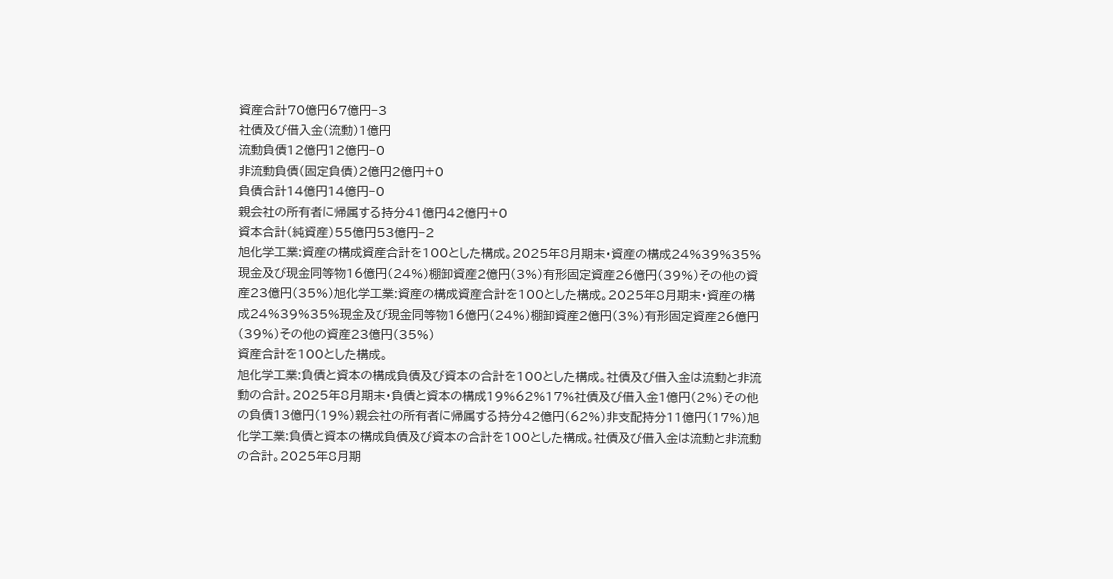資産合計70億円67億円−3
社債及び借入金(流動)1億円
流動負債12億円12億円−0
非流動負債(固定負債)2億円2億円+0
負債合計14億円14億円−0
親会社の所有者に帰属する持分41億円42億円+0
資本合計(純資産)55億円53億円−2
旭化学工業:資産の構成資産合計を100とした構成。2025年8月期末・資産の構成24%39%35%現金及び現金同等物16億円(24%)棚卸資産2億円(3%)有形固定資産26億円(39%)その他の資産23億円(35%)旭化学工業:資産の構成資産合計を100とした構成。2025年8月期末・資産の構成24%39%35%現金及び現金同等物16億円(24%)棚卸資産2億円(3%)有形固定資産26億円(39%)その他の資産23億円(35%)
資産合計を100とした構成。
旭化学工業:負債と資本の構成負債及び資本の合計を100とした構成。社債及び借入金は流動と非流動の合計。2025年8月期末・負債と資本の構成19%62%17%社債及び借入金1億円(2%)その他の負債13億円(19%)親会社の所有者に帰属する持分42億円(62%)非支配持分11億円(17%)旭化学工業:負債と資本の構成負債及び資本の合計を100とした構成。社債及び借入金は流動と非流動の合計。2025年8月期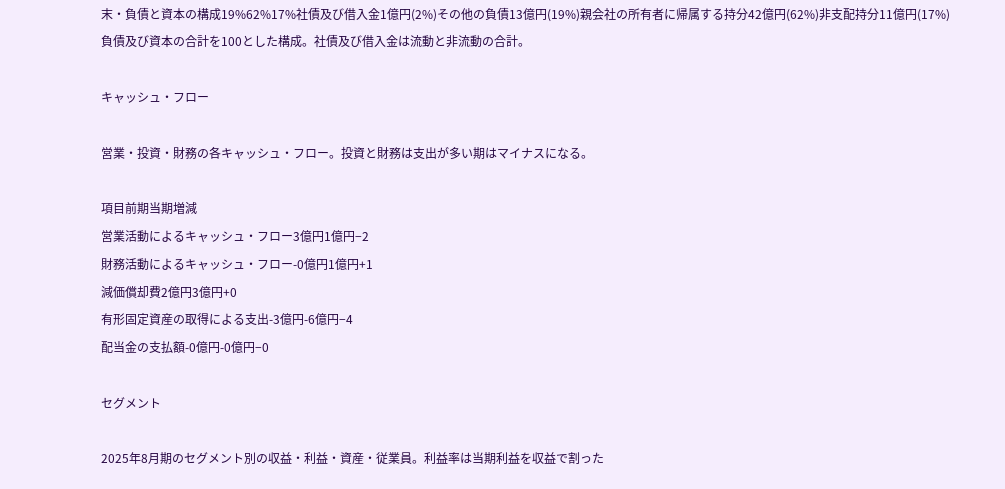末・負債と資本の構成19%62%17%社債及び借入金1億円(2%)その他の負債13億円(19%)親会社の所有者に帰属する持分42億円(62%)非支配持分11億円(17%)
負債及び資本の合計を100とした構成。社債及び借入金は流動と非流動の合計。

キャッシュ・フロー

営業・投資・財務の各キャッシュ・フロー。投資と財務は支出が多い期はマイナスになる。

項目前期当期増減
営業活動によるキャッシュ・フロー3億円1億円−2
財務活動によるキャッシュ・フロー-0億円1億円+1
減価償却費2億円3億円+0
有形固定資産の取得による支出-3億円-6億円−4
配当金の支払額-0億円-0億円−0

セグメント

2025年8月期のセグメント別の収益・利益・資産・従業員。利益率は当期利益を収益で割った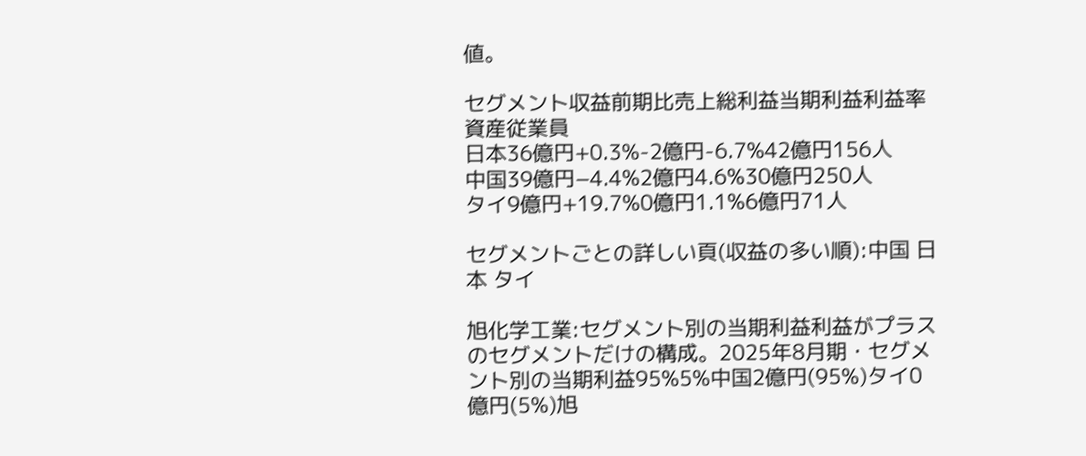値。

セグメント収益前期比売上総利益当期利益利益率資産従業員
日本36億円+0.3%-2億円-6.7%42億円156人
中国39億円−4.4%2億円4.6%30億円250人
タイ9億円+19.7%0億円1.1%6億円71人

セグメントごとの詳しい頁(収益の多い順):中国 日本 タイ

旭化学工業:セグメント別の当期利益利益がプラスのセグメントだけの構成。2025年8月期・セグメント別の当期利益95%5%中国2億円(95%)タイ0億円(5%)旭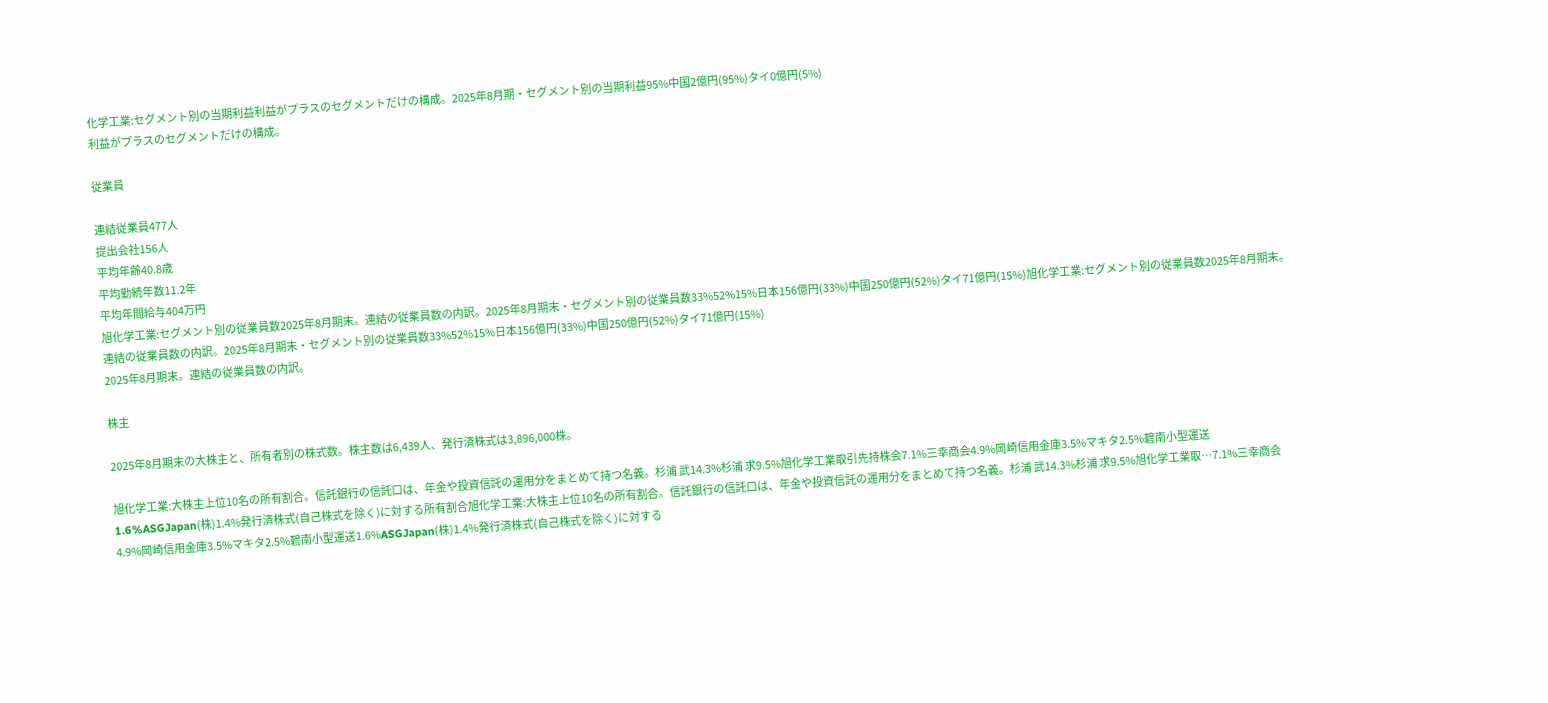化学工業:セグメント別の当期利益利益がプラスのセグメントだけの構成。2025年8月期・セグメント別の当期利益95%中国2億円(95%)タイ0億円(5%)
利益がプラスのセグメントだけの構成。

従業員

連結従業員477人
提出会社156人
平均年齢40.8歳
平均勤続年数11.2年
平均年間給与404万円
旭化学工業:セグメント別の従業員数2025年8月期末。連結の従業員数の内訳。2025年8月期末・セグメント別の従業員数33%52%15%日本156億円(33%)中国250億円(52%)タイ71億円(15%)旭化学工業:セグメント別の従業員数2025年8月期末。連結の従業員数の内訳。2025年8月期末・セグメント別の従業員数33%52%15%日本156億円(33%)中国250億円(52%)タイ71億円(15%)
2025年8月期末。連結の従業員数の内訳。

株主

2025年8月期末の大株主と、所有者別の株式数。株主数は6,439人、発行済株式は3,896,000株。

旭化学工業:大株主上位10名の所有割合。信託銀行の信託口は、年金や投資信託の運用分をまとめて持つ名義。杉浦 武14.3%杉浦 求9.5%旭化学工業取引先持株会7.1%三幸商会4.9%岡崎信用金庫3.5%マキタ2.5%碧南小型運送1.6%ASGJapan(株)1.4%発行済株式(自己株式を除く)に対する所有割合旭化学工業:大株主上位10名の所有割合。信託銀行の信託口は、年金や投資信託の運用分をまとめて持つ名義。杉浦 武14.3%杉浦 求9.5%旭化学工業取…7.1%三幸商会4.9%岡崎信用金庫3.5%マキタ2.5%碧南小型運送1.6%ASGJapan(株)1.4%発行済株式(自己株式を除く)に対する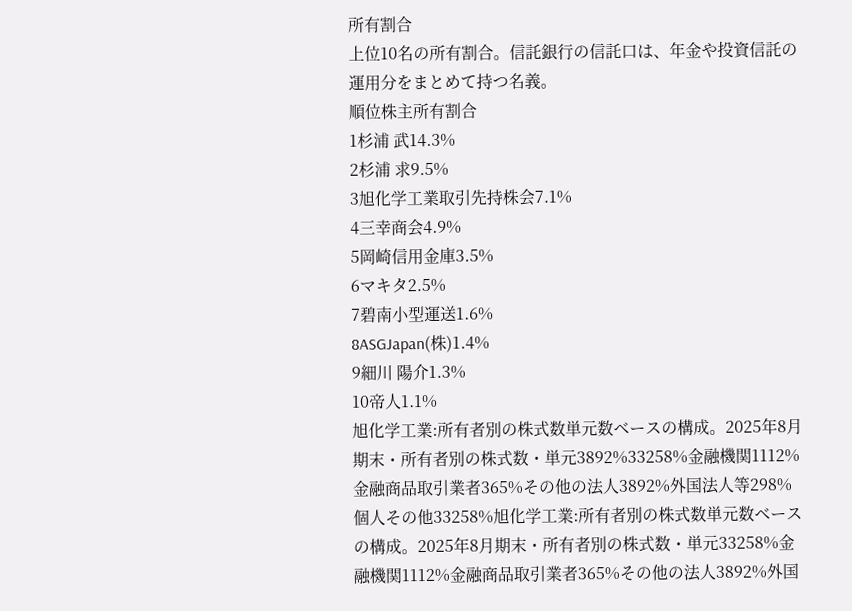所有割合
上位10名の所有割合。信託銀行の信託口は、年金や投資信託の運用分をまとめて持つ名義。
順位株主所有割合
1杉浦 武14.3%
2杉浦 求9.5%
3旭化学工業取引先持株会7.1%
4三幸商会4.9%
5岡崎信用金庫3.5%
6マキタ2.5%
7碧南小型運送1.6%
8ASGJapan(株)1.4%
9細川 陽介1.3%
10帝人1.1%
旭化学工業:所有者別の株式数単元数ベースの構成。2025年8月期末・所有者別の株式数・単元3892%33258%金融機関1112%金融商品取引業者365%その他の法人3892%外国法人等298%個人その他33258%旭化学工業:所有者別の株式数単元数ベースの構成。2025年8月期末・所有者別の株式数・単元33258%金融機関1112%金融商品取引業者365%その他の法人3892%外国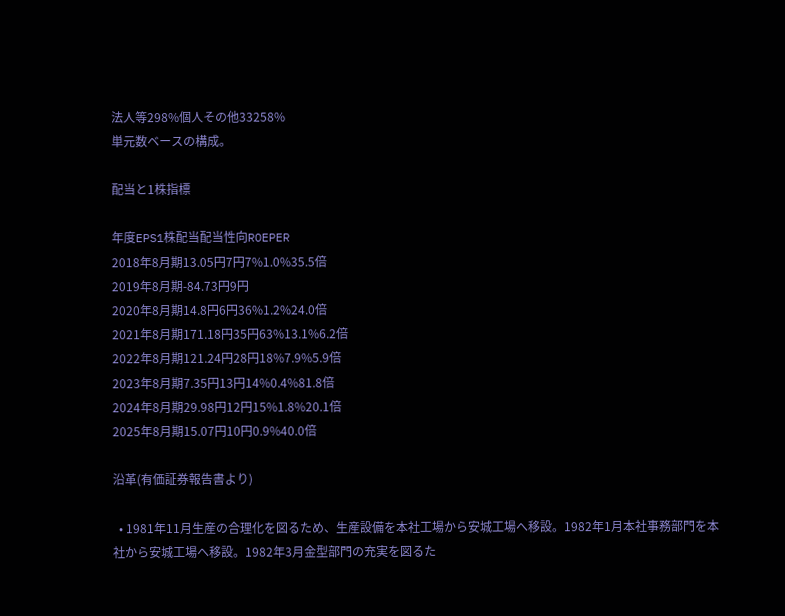法人等298%個人その他33258%
単元数ベースの構成。

配当と1株指標

年度EPS1株配当配当性向ROEPER
2018年8月期13.05円7円7%1.0%35.5倍
2019年8月期-84.73円9円
2020年8月期14.8円6円36%1.2%24.0倍
2021年8月期171.18円35円63%13.1%6.2倍
2022年8月期121.24円28円18%7.9%5.9倍
2023年8月期7.35円13円14%0.4%81.8倍
2024年8月期29.98円12円15%1.8%20.1倍
2025年8月期15.07円10円0.9%40.0倍

沿革(有価証券報告書より)

  • 1981年11月生産の合理化を図るため、生産設備を本社工場から安城工場へ移設。1982年1月本社事務部門を本社から安城工場へ移設。1982年3月金型部門の充実を図るた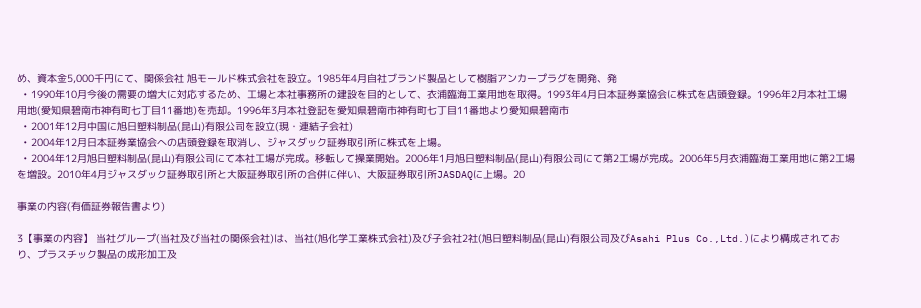め、資本金5,000千円にて、関係会社 旭モールド株式会社を設立。1985年4月自社ブランド製品として樹脂アンカープラグを開発、発
  • 1990年10月今後の需要の増大に対応するため、工場と本社事務所の建設を目的として、衣浦臨海工業用地を取得。1993年4月日本証券業協会に株式を店頭登録。1996年2月本社工場用地(愛知県碧南市神有町七丁目11番地)を売却。1996年3月本社登記を愛知県碧南市神有町七丁目11番地より愛知県碧南市
  • 2001年12月中国に旭日塑料制品(昆山)有限公司を設立(現・連結子会社)
  • 2004年12月日本証券業協会への店頭登録を取消し、ジャスダック証券取引所に株式を上場。
  • 2004年12月旭日塑料制品(昆山)有限公司にて本社工場が完成。移転して操業開始。2006年1月旭日塑料制品(昆山)有限公司にて第2工場が完成。2006年5月衣浦臨海工業用地に第2工場を増設。2010年4月ジャスダック証券取引所と大阪証券取引所の合併に伴い、大阪証券取引所JASDAQに上場。20

事業の内容(有価証券報告書より)

3【事業の内容】 当社グループ(当社及び当社の関係会社)は、当社(旭化学工業株式会社)及び子会社2社(旭日塑料制品(昆山)有限公司及びAsahi Plus Co.,Ltd.)により構成されており、プラスチック製品の成形加工及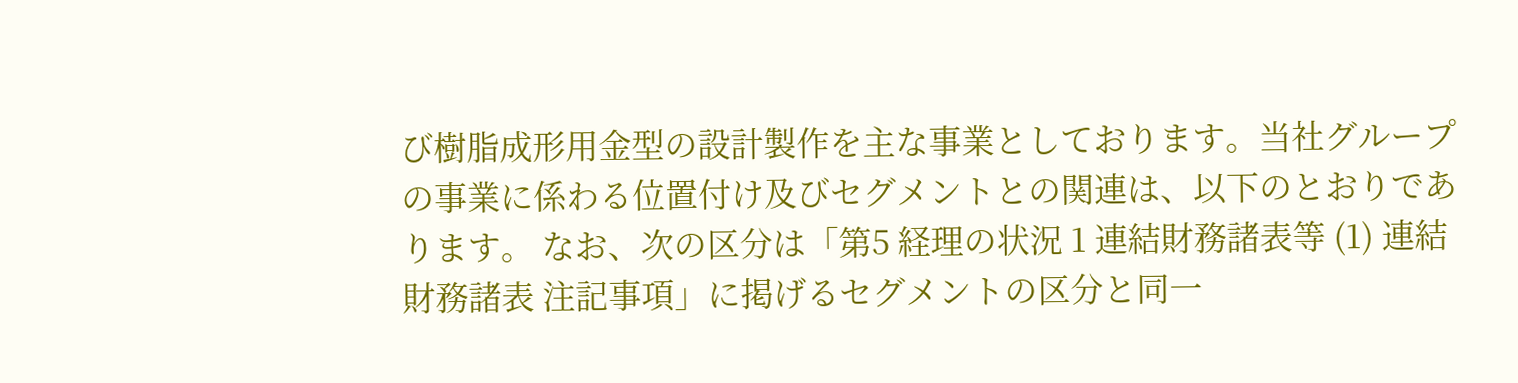び樹脂成形用金型の設計製作を主な事業としております。当社グループの事業に係わる位置付け及びセグメントとの関連は、以下のとおりであります。 なお、次の区分は「第5 経理の状況 1 連結財務諸表等 (1) 連結財務諸表 注記事項」に掲げるセグメントの区分と同一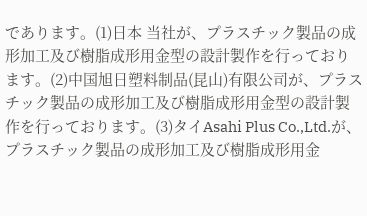であります。(1)日本 当社が、プラスチック製品の成形加工及び樹脂成形用金型の設計製作を行っております。(2)中国旭日塑料制品(昆山)有限公司が、プラスチック製品の成形加工及び樹脂成形用金型の設計製作を行っております。(3)タイAsahi Plus Co.,Ltd.が、プラスチック製品の成形加工及び樹脂成形用金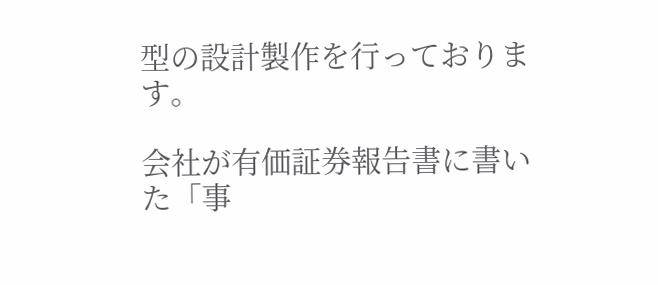型の設計製作を行っております。

会社が有価証券報告書に書いた「事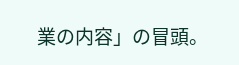業の内容」の冒頭。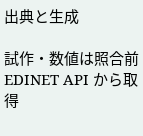出典と生成

試作・数値は照合前 EDINET API から取得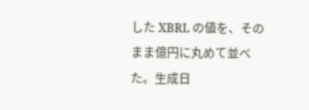した XBRL の値を、そのまま億円に丸めて並べた。生成日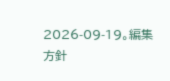2026-09-19。編集方針